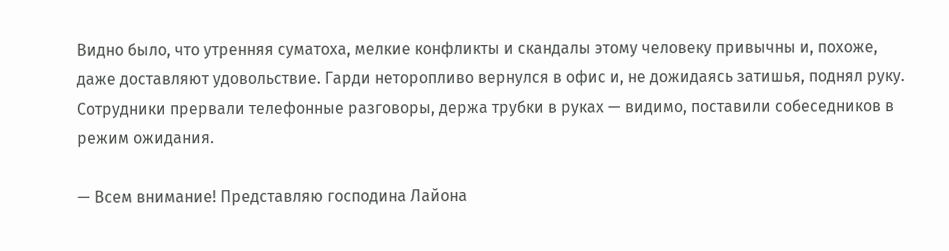Видно было, что утренняя суматоха, мелкие конфликты и скандалы этому человеку привычны и, похоже, даже доставляют удовольствие. Гарди неторопливо вернулся в офис и, не дожидаясь затишья, поднял руку. Сотрудники прервали телефонные разговоры, держа трубки в руках — видимо, поставили собеседников в режим ожидания.

— Всем внимание! Представляю господина Лайона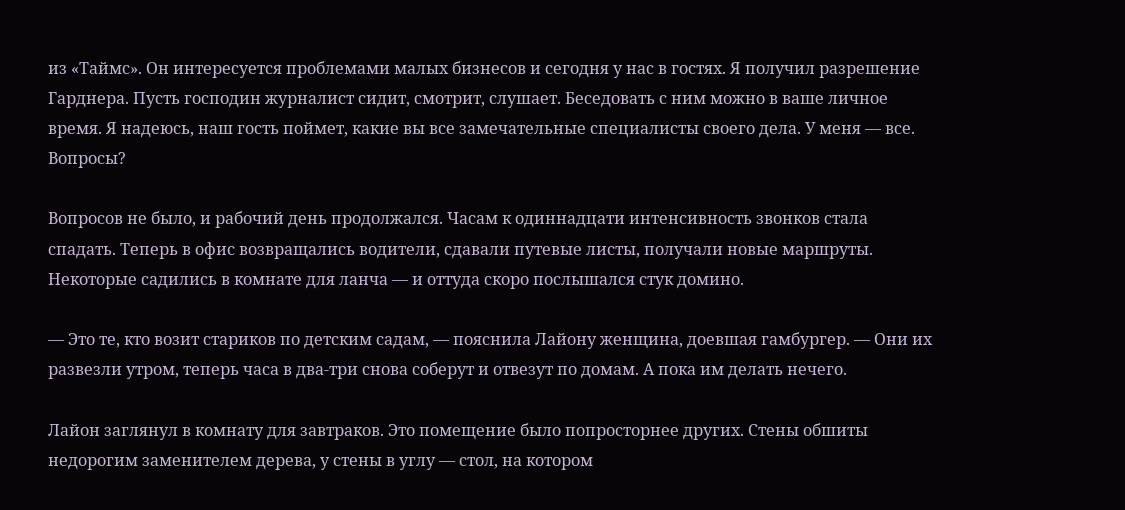из «Таймс». Он интересуется проблемами малых бизнесов и сегодня у нас в гостях. Я получил разрешение Гарднера. Пусть господин журналист сидит, смотрит, слушает. Беседовать с ним можно в ваше личное время. Я надеюсь, наш гость поймет, какие вы все замечательные специалисты своего дела. У меня — все. Вопросы?

Вопросов не было, и рабочий день продолжался. Часам к одиннадцати интенсивность звонков стала спадать. Теперь в офис возвращались водители, сдавали путевые листы, получали новые маршруты. Некоторые садились в комнате для ланча — и оттуда скоро послышался стук домино.

— Это те, кто возит стариков по детским садам, — пояснила Лайону женщина, доевшая гамбургер. — Они их развезли утром, теперь часа в два‑три снова соберут и отвезут по домам. А пока им делать нечего.

Лайон заглянул в комнату для завтраков. Это помещение было попросторнее других. Стены обшиты недорогим заменителем дерева, у стены в углу — стол, на котором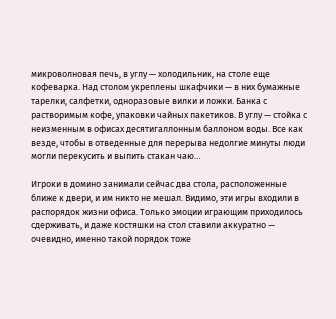микроволновая печь, в углу — холодильник, на столе еще кофеварка. Над столом укреплены шкафчики — в них бумажные тарелки, салфетки, одноразовые вилки и ложки. Банка с растворимым кофе, упаковки чайных пакетиков. В углу — стойка с неизменным в офисах десятигаллонным баллоном воды. Все как везде, чтобы в отведенные для перерыва недолгие минуты люди могли перекусить и выпить стакан чаю…

Игроки в домино занимали сейчас два стола, расположенные ближе к двери, и им никто не мешал. Видимо, эти игры входили в распорядок жизни офиса. Только эмоции играющим приходилось сдерживать, и даже костяшки на стол ставили аккуратно — очевидно, именно такой порядок тоже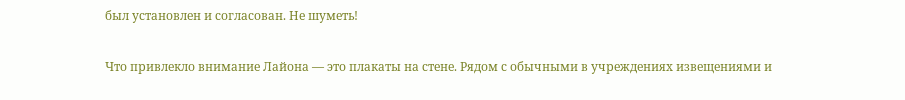был установлен и согласован. Не шуметь!

Что привлекло внимание Лайона — это плакаты на стене. Рядом с обычными в учреждениях извещениями и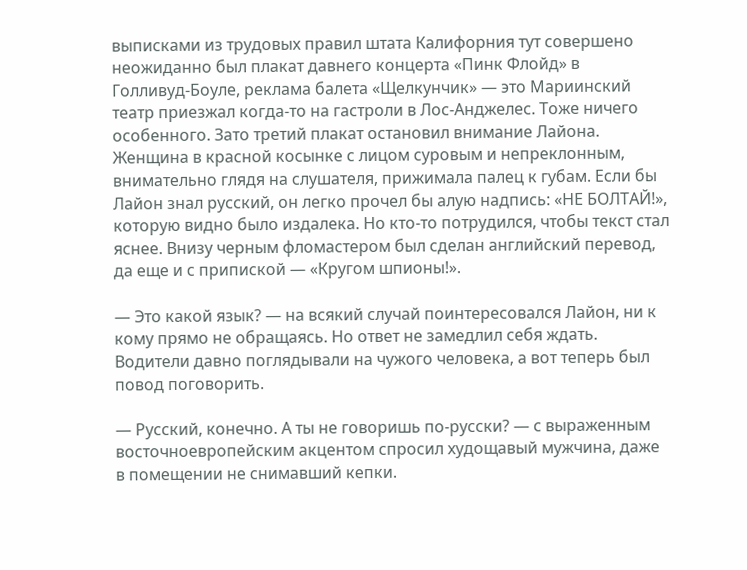выписками из трудовых правил штата Калифорния тут совершено неожиданно был плакат давнего концерта «Пинк Флойд» в Голливуд‑Боуле, реклама балета «Щелкунчик» — это Мариинский театр приезжал когда‑то на гастроли в Лос‑Анджелес. Тоже ничего особенного. Зато третий плакат остановил внимание Лайона. Женщина в красной косынке с лицом суровым и непреклонным, внимательно глядя на слушателя, прижимала палец к губам. Если бы Лайон знал русский, он легко прочел бы алую надпись: «НЕ БОЛТАЙ!», которую видно было издалека. Но кто‑то потрудился, чтобы текст стал яснее. Внизу черным фломастером был сделан английский перевод, да еще и с припиской — «Кругом шпионы!».

— Это какой язык? — на всякий случай поинтересовался Лайон, ни к кому прямо не обращаясь. Но ответ не замедлил себя ждать. Водители давно поглядывали на чужого человека, а вот теперь был повод поговорить.

— Русский, конечно. А ты не говоришь по‑русски? — с выраженным восточноевропейским акцентом спросил худощавый мужчина, даже в помещении не снимавший кепки.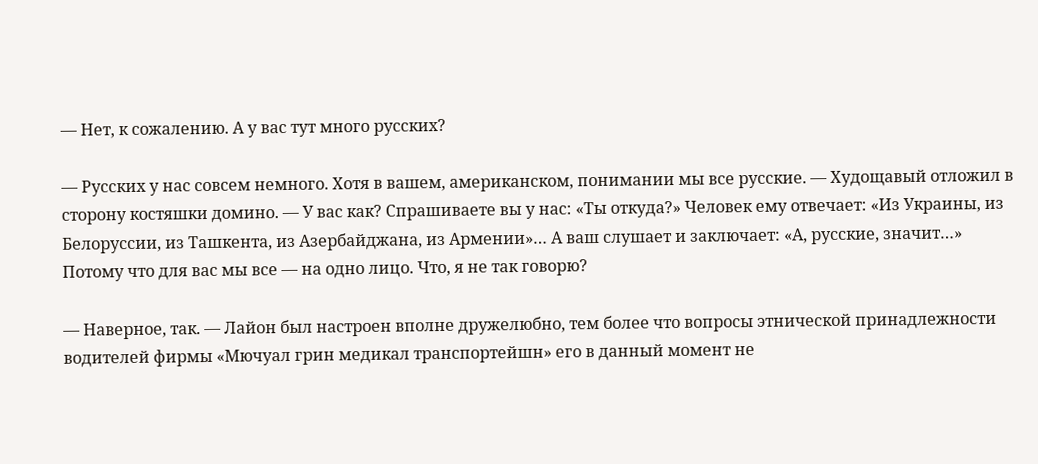— Нет, к сожалению. А у вас тут много русских?

— Русских у нас совсем немного. Хотя в вашем, американском, понимании мы все русские. — Худощавый отложил в сторону костяшки домино. — У вас как? Спрашиваете вы у нас: «Ты откуда?» Человек ему отвечает: «Из Украины, из Белоруссии, из Ташкента, из Азербайджана, из Армении»… А ваш слушает и заключает: «А, русские, значит…» Потому что для вас мы все — на одно лицо. Что, я не так говорю?

— Наверное, так. — Лайон был настроен вполне дружелюбно, тем более что вопросы этнической принадлежности водителей фирмы «Мючуал грин медикал транспортейшн» его в данный момент не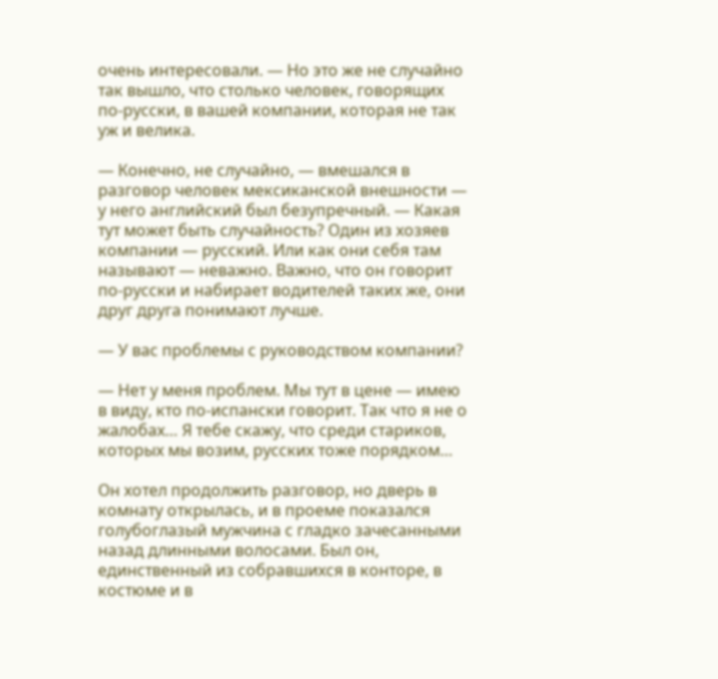очень интересовали. — Но это же не случайно так вышло, что столько человек, говорящих по‑русски, в вашей компании, которая не так уж и велика.

— Конечно, не случайно, — вмешался в разговор человек мексиканской внешности — у него английский был безупречный. — Какая тут может быть случайность? Один из хозяев компании — русский. Или как они себя там называют — неважно. Важно, что он говорит по‑русски и набирает водителей таких же, они друг друга понимают лучше.

— У вас проблемы с руководством компании?

— Нет у меня проблем. Мы тут в цене — имею в виду, кто по‑испански говорит. Так что я не о жалобах… Я тебе скажу, что среди стариков, которых мы возим, русских тоже порядком…

Он хотел продолжить разговор, но дверь в комнату открылась, и в проеме показался голубоглазый мужчина с гладко зачесанными назад длинными волосами. Был он, единственный из собравшихся в конторе, в костюме и в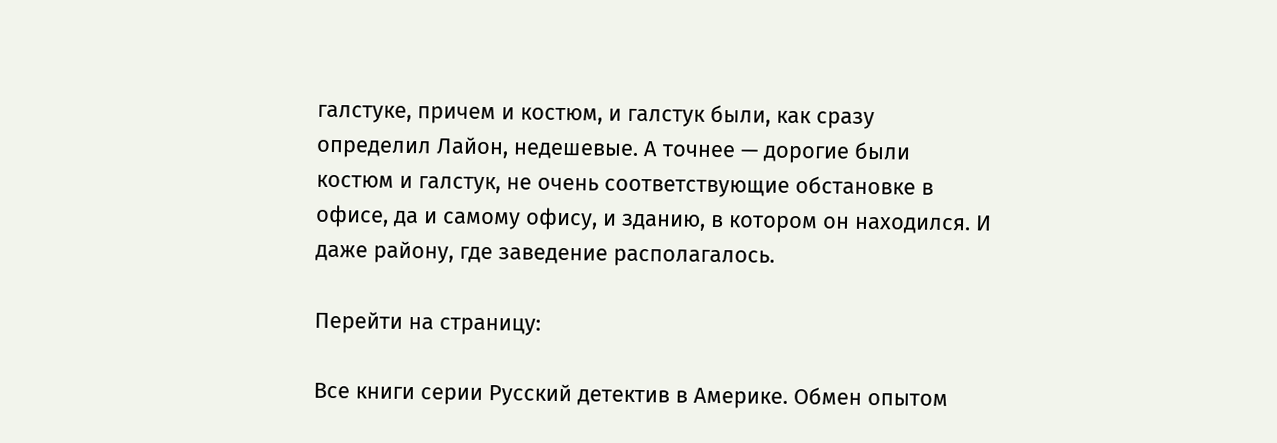галстуке, причем и костюм, и галстук были, как сразу определил Лайон, недешевые. А точнее — дорогие были костюм и галстук, не очень соответствующие обстановке в офисе, да и самому офису, и зданию, в котором он находился. И даже району, где заведение располагалось.

Перейти на страницу:

Все книги серии Русский детектив в Америке. Обмен опытом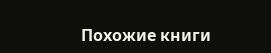Похожие книги